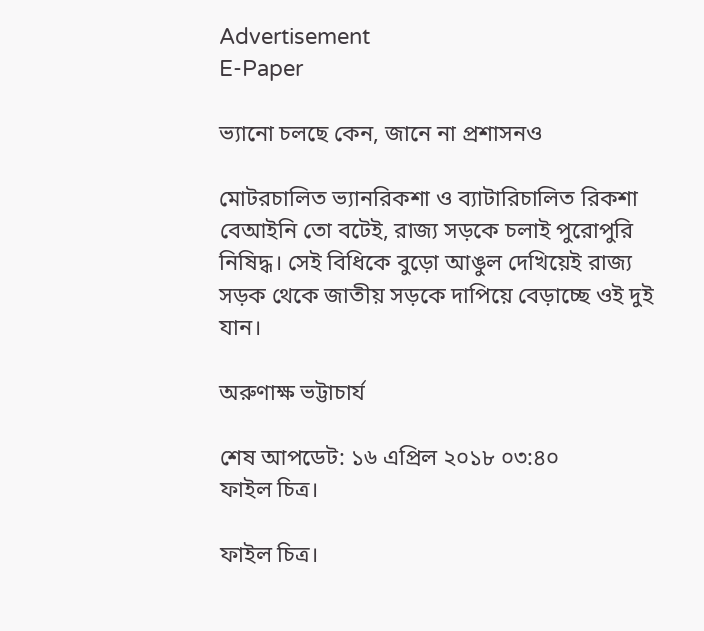Advertisement
E-Paper

ভ্যানো চলছে কেন, জানে না প্রশাসনও

মোটরচালিত ভ্যানরিকশা ও ব্যাটারিচালিত রিকশা বেআইনি তো বটেই, রাজ্য সড়কে চলাই পুরোপুরি নিষিদ্ধ। সেই বিধিকে বুড়ো আঙুল দেখিয়েই রাজ্য সড়ক থেকে জাতীয় সড়কে দাপিয়ে বেড়াচ্ছে ওই দুই যান।

অরুণাক্ষ ভট্টাচার্য

শেষ আপডেট: ১৬ এপ্রিল ২০১৮ ০৩:৪০
ফাইল চিত্র।

ফাইল চিত্র।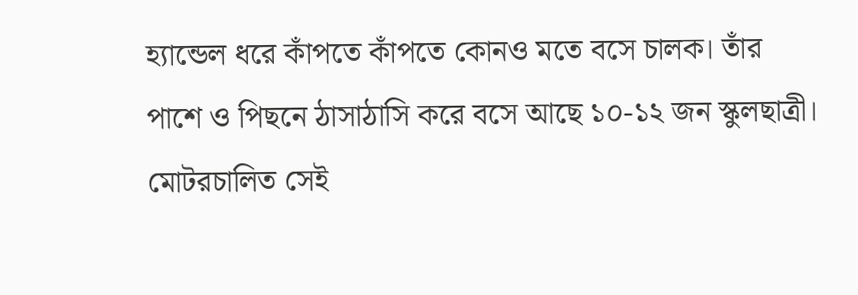হ্যান্ডেল ধরে কাঁপতে কাঁপতে কোনও মতে বসে চালক। তাঁর পাশে ও পিছনে ঠাসাঠাসি করে বসে আছে ১০-১২ জন স্কুলছাত্রী। মোটরচালিত সেই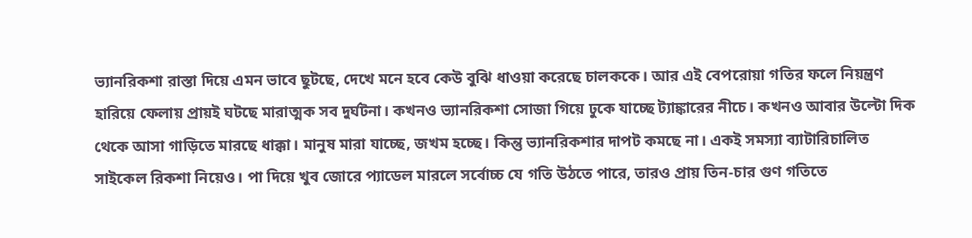ভ্যানরিকশা রাস্তা দিয়ে এমন ভাবে ছুটছে, দেখে মনে হবে কেউ বুঝি ধাওয়া করেছে চালককে। আর এই বেপরোয়া গতির ফলে নিয়ন্ত্রণ হারিয়ে ফেলায় প্রায়ই ঘটছে মারাত্মক সব দুর্ঘটনা। কখনও ভ্যানরিকশা সোজা গিয়ে ঢুকে যাচ্ছে ট্যাঙ্কারের নীচে। কখনও আবার উল্টো দিক থেকে আসা গাড়িতে মারছে ধাক্কা। মানুষ মারা যাচ্ছে, জখম হচ্ছে। কিন্তু ভ্যানরিকশার দাপট কমছে না। একই সমস্যা ব্যাটারিচালিত সাইকেল রিকশা নিয়েও। পা দিয়ে খুব জোরে প্যাডেল মারলে সর্বোচ্চ যে গতি উঠতে পারে, তারও প্রায় তিন-চার গুণ গতিতে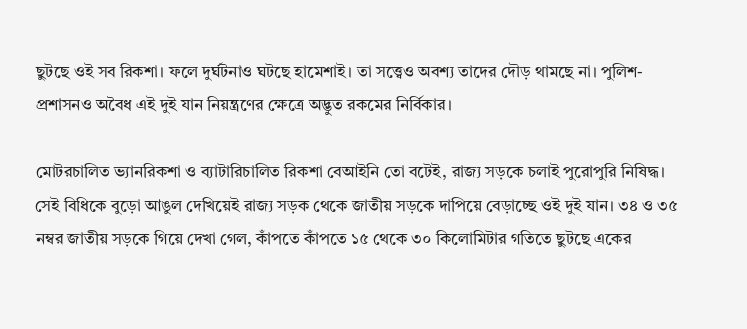ছুটছে ওই সব রিকশা। ফলে দুর্ঘটনাও ঘটছে হামেশাই। তা সত্ত্বেও অবশ্য তাদের দৌড় থামছে না। পুলিশ-প্রশাসনও অবৈধ এই দুই যান নিয়ন্ত্রণের ক্ষেত্রে অদ্ভুত রকমের নির্বিকার।

মোটরচালিত ভ্যানরিকশা ও ব্যাটারিচালিত রিকশা বেআইনি তো বটেই, রাজ্য সড়কে চলাই পুরোপুরি নিষিদ্ধ। সেই বিধিকে বুড়ো আঙুল দেখিয়েই রাজ্য সড়ক থেকে জাতীয় সড়কে দাপিয়ে বেড়াচ্ছে ওই দুই যান। ৩৪ ও ৩৫ নম্বর জাতীয় সড়কে গিয়ে দেখা গেল, কাঁপতে কাঁপতে ১৫ থেকে ৩০ কিলোমিটার গতিতে ছুটছে একের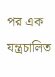পর এক যন্ত্রচালিত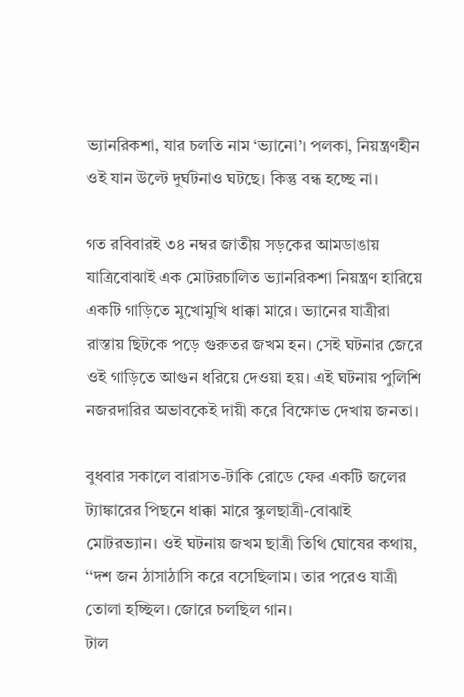ভ্যানরিকশা, যার চলতি নাম ‘ভ্যানো’। পলকা, নিয়ন্ত্রণহীন ওই যান উল্টে দুর্ঘটনাও ঘটছে। কিন্তু বন্ধ হচ্ছে না।

গত রবিবারই ৩৪ নম্বর জাতীয় সড়কের আমডাঙায় যাত্রিবোঝাই এক মোটরচালিত ভ্যানরিকশা নিয়ন্ত্রণ হারিয়ে একটি গাড়িতে মুখোমুখি ধাক্কা মারে। ভ্যানের যাত্রীরা রাস্তায় ছিটকে পড়ে গুরুতর জখম হন। সেই ঘটনার জেরে ওই গাড়িতে আগুন ধরিয়ে দেওয়া হয়। এই ঘটনায় পুলিশি নজরদারির অভাবকেই দায়ী করে বিক্ষোভ দেখায় জনতা।

বুধবার সকালে বারাসত-টাকি রোডে ফের একটি জলের ট্যাঙ্কারের পিছনে ধাক্কা মারে স্কুলছাত্রী-বোঝাই মোটরভ্যান। ওই ঘটনায় জখম ছাত্রী তিথি ঘোষের কথায়, ‘‘দশ জন ঠাসাঠাসি করে বসেছিলাম। তার পরেও যাত্রী তোলা হচ্ছিল। জোরে চলছিল গান।
টাল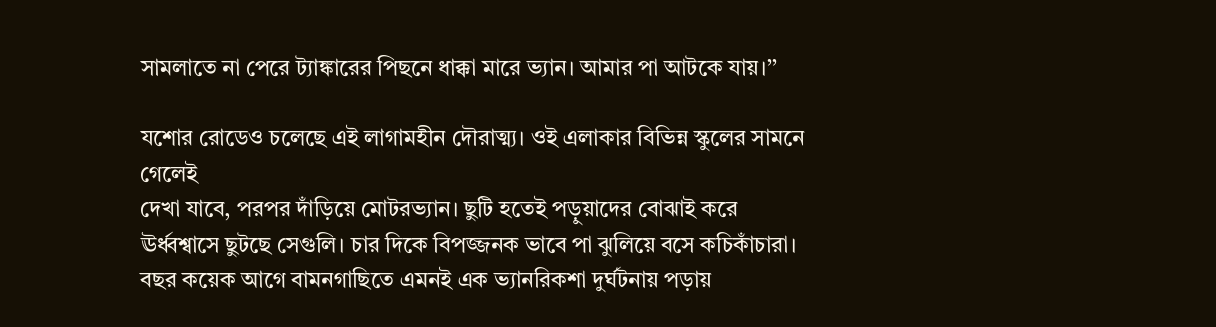সামলাতে না পেরে ট্যাঙ্কারের পিছনে ধাক্কা মারে ভ্যান। আমার পা আটকে যায়।’’

যশোর রোডেও চলেছে এই লাগামহীন দৌরাত্ম্য। ওই এলাকার বিভিন্ন স্কুলের সামনে গেলেই
দেখা যাবে, পরপর দাঁড়িয়ে মোটরভ্যান। ছুটি হতেই পড়ুয়াদের বোঝাই করে ঊর্ধ্বশ্বাসে ছুটছে সেগুলি। চার দিকে বিপজ্জনক ভাবে পা ঝুলিয়ে বসে কচিকাঁচারা। বছর কয়েক আগে বামনগাছিতে এমনই এক ভ্যানরিকশা দুর্ঘটনায় পড়ায়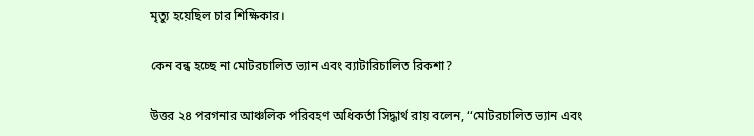মৃত্যু হয়েছিল চার শিক্ষিকার।

কেন বন্ধ হচ্ছে না মোটরচালিত ভ্যান এবং ব্যাটারিচালিত রিকশা?

উত্তর ২৪ পরগনার আঞ্চলিক পরিবহণ অধিকর্তা সিদ্ধার্থ রায় বলেন, ‘‘মোটরচালিত ভ্যান এবং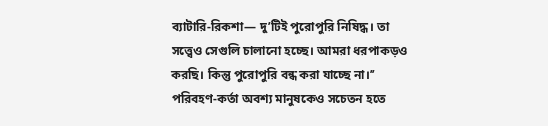ব্যাটারি-রিকশা— দু’টিই পুরোপুরি নিষিদ্ধ। তা সত্ত্বেও সেগুলি চালানো হচ্ছে। আমরা ধরপাকড়ও করছি। কিন্তু পুরোপুরি বন্ধ করা যাচ্ছে না।’’ পরিবহণ-কর্তা অবশ্য মানুষকেও সচেতন হতে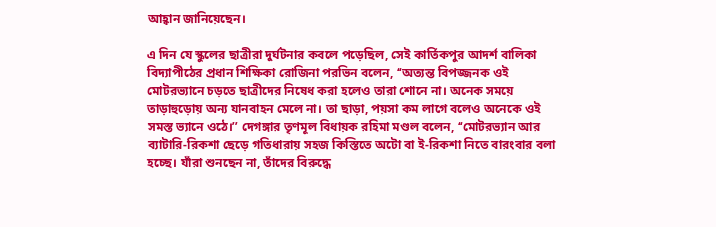আহ্বান জানিয়েছেন।

এ দিন যে স্কুলের ছাত্রীরা দুর্ঘটনার কবলে পড়েছিল, সেই কার্তিকপুর আদর্শ বালিকা বিদ্যাপীঠের প্রধান শিক্ষিকা রোজিনা পরভিন বলেন, ‘‘অত্যন্ত বিপজ্জনক ওই মোটরভ্যানে চড়তে ছাত্রীদের নিষেধ করা হলেও তারা শোনে না। অনেক সময়ে তাড়াহুড়োয় অন্য যানবাহন মেলে না। তা ছাড়া, পয়সা কম লাগে বলেও অনেকে ওই সমস্ত ভ্যানে ওঠে।’’ দেগঙ্গার তৃণমূল বিধায়ক রহিমা মণ্ডল বলেন, ‘‘মোটরভ্যান আর ব্যাটারি-রিকশা ছেড়ে গতিধারায় সহজ কিস্তিতে অটো বা ই-রিকশা নিতে বারংবার বলা হচ্ছে। যাঁরা শুনছেন না, তাঁদের বিরুদ্ধে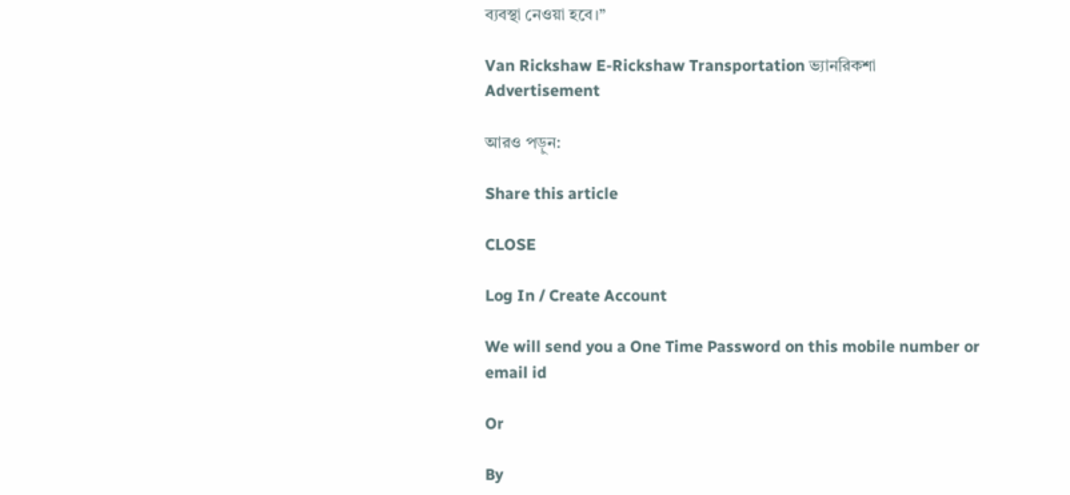ব্যবস্থা নেওয়া হবে।’’

Van Rickshaw E-Rickshaw Transportation ভ্যানরিকশা
Advertisement

আরও পড়ুন:

Share this article

CLOSE

Log In / Create Account

We will send you a One Time Password on this mobile number or email id

Or

By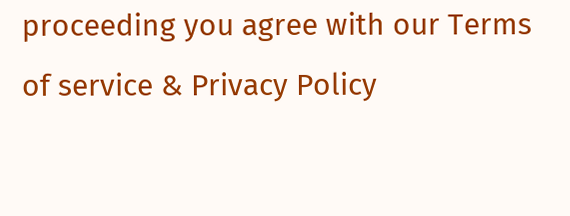proceeding you agree with our Terms of service & Privacy Policy